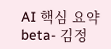AI 핵심 요약
beta- 김정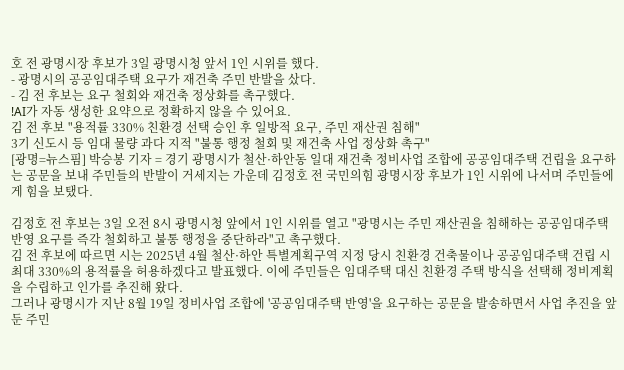호 전 광명시장 후보가 3일 광명시청 앞서 1인 시위를 했다.
- 광명시의 공공임대주택 요구가 재건축 주민 반발을 샀다.
- 김 전 후보는 요구 철회와 재건축 정상화를 촉구했다.
!AI가 자동 생성한 요약으로 정확하지 않을 수 있어요.
김 전 후보 "용적률 330% 친환경 선택 승인 후 일방적 요구, 주민 재산권 침해"
3기 신도시 등 임대 물량 과다 지적 "불통 행정 철회 및 재건축 사업 정상화 촉구"
[광명=뉴스핌] 박승봉 기자 = 경기 광명시가 철산·하안동 일대 재건축 정비사업 조합에 공공임대주택 건립을 요구하는 공문을 보내 주민들의 반발이 거세지는 가운데 김정호 전 국민의힘 광명시장 후보가 1인 시위에 나서며 주민들에게 힘을 보탰다.

김정호 전 후보는 3일 오전 8시 광명시청 앞에서 1인 시위를 열고 "광명시는 주민 재산권을 침해하는 공공임대주택 반영 요구를 즉각 철회하고 불통 행정을 중단하라"고 촉구했다.
김 전 후보에 따르면 시는 2025년 4월 철산·하안 특별계획구역 지정 당시 친환경 건축물이나 공공임대주택 건립 시 최대 330%의 용적률을 허용하겠다고 발표했다. 이에 주민들은 임대주택 대신 친환경 주택 방식을 선택해 정비계획을 수립하고 인가를 추진해 왔다.
그러나 광명시가 지난 8월 19일 정비사업 조합에 '공공임대주택 반영'을 요구하는 공문을 발송하면서 사업 추진을 앞둔 주민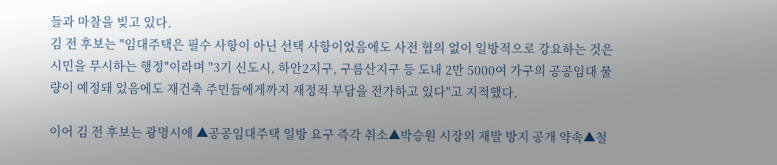들과 마찰을 빚고 있다.
김 전 후보는 "임대주택은 필수 사항이 아닌 선택 사항이었음에도 사전 협의 없이 일방적으로 강요하는 것은 시민을 무시하는 행정"이라며 "3기 신도시, 하안2지구, 구름산지구 등 도내 2만 5000여 가구의 공공임대 물량이 예정돼 있음에도 재건축 주민들에게까지 재정적 부담을 전가하고 있다"고 지적했다.

이어 김 전 후보는 광명시에 ▲공공임대주택 일방 요구 즉각 취소▲박승원 시장의 재발 방지 공개 약속▲철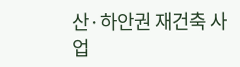산·하안권 재건축 사업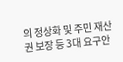의 정상화 및 주민 재산권 보장 등 3대 요구안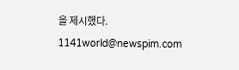을 제시했다.
1141world@newspim.com